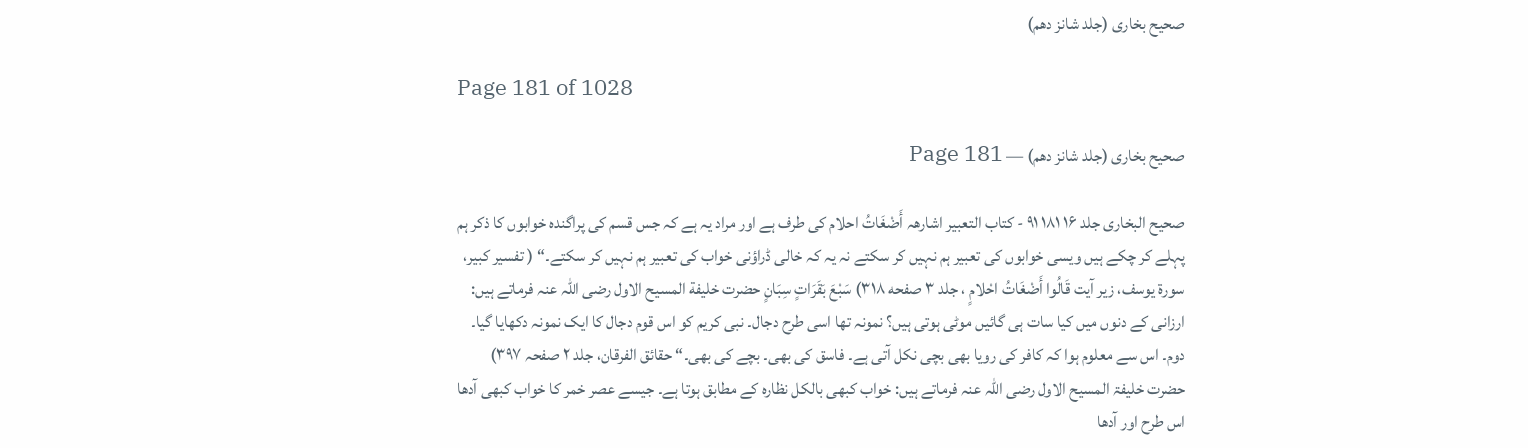صحیح بخاری (جلد شانز دھم)

Page 181 of 1028

صحیح بخاری (جلد شانز دھم) — Page 181

صحیح البخاری جلد ۱۶ ۱۸۱ ٩١ - كتاب التعبير اشارهہ أَضْغَاتُ احلام کی طرف ہے اور مراد یہ ہے کہ جس قسم کی پراگندہ خوابوں کا ذکر ہم پہلے کر چکے ہیں ویسی خوابوں کی تعبیر ہم نہیں کر سکتے نہ یہ کہ خالی ڈراؤنی خواب کی تعبیر ہم نہیں کر سکتے۔“ ( تفسیر کبیر، سورة يوسف، زیر آیت قَالُوا أَضْغَاتُ احْلامٍ ، جلد ۳ صفحه ۳۱۸) سَبْعَ بَقَرَاتٍ سِبَانٍ حضرت خلیفة المسیح الاول رضی اللہ عنہ فرماتے ہیں: ارزانی کے دنوں میں کیا سات ہی گائیں موٹی ہوتی ہیں؟ نمونہ تھا اسی طرح دجال۔ نبی کریم کو اس قوم دجال کا ایک نمونہ دکھایا گیا۔ دوم۔ اس سے معلوم ہوا کہ کافر کی رویا بھی بچی نکل آتی ہے۔ فاسق کی بھی۔ بچے کی بھی۔“ حقائق الفرقان، جلد ۲ صفحہ ۳۹۷) حضرت خلیفۃ المسیح الاول رضی اللہ عنہ فرماتے ہیں: خواب کبھی بالکل نظارہ کے مطابق ہوتا ہے۔ جیسے عصر خمر کا خواب کبھی آدھا اس طرح اور آدھا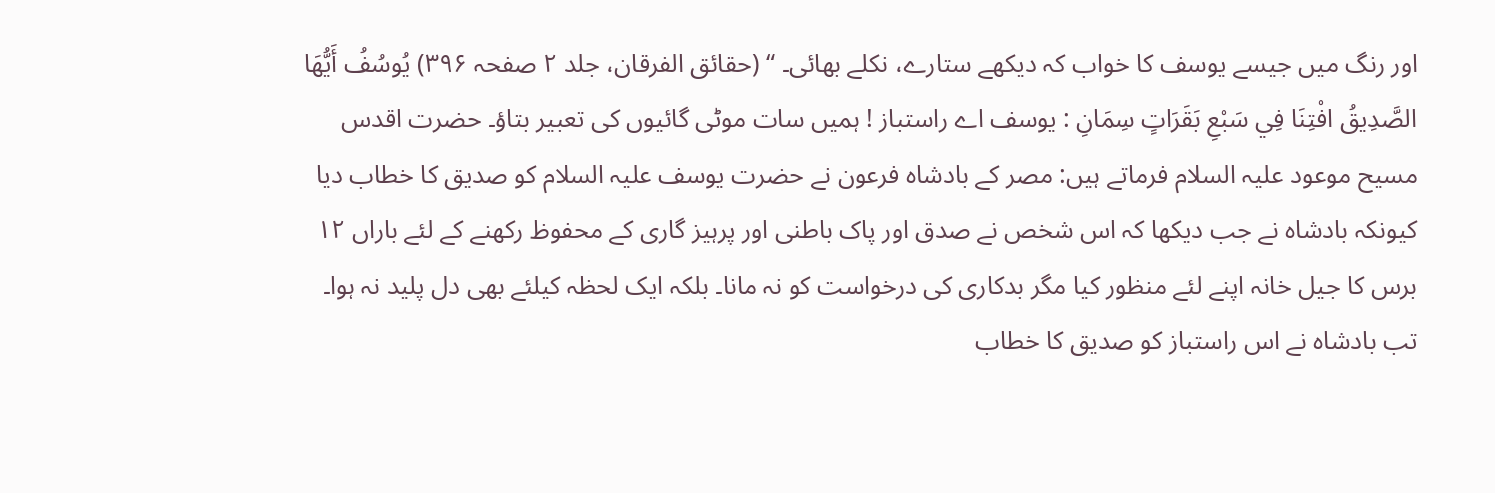اور رنگ میں جیسے یوسف کا خواب کہ دیکھے ستارے، نکلے بھائی۔ “ (حقائق الفرقان، جلد ۲ صفحہ ۳۹۶) يُوسُفُ أَيُّهَا الصَّدِيقُ افْتِنَا فِي سَبْعِ بَقَرَاتٍ سِمَانِ : یوسف اے راستباز ! ہمیں سات موٹی گائیوں کی تعبیر بتاؤ۔ حضرت اقدس مسیح موعود علیہ السلام فرماتے ہیں: مصر کے بادشاہ فرعون نے حضرت یوسف علیہ السلام کو صدیق کا خطاب دیا کیونکہ بادشاہ نے جب دیکھا کہ اس شخص نے صدق اور پاک باطنی اور پرہیز گاری کے محفوظ رکھنے کے لئے باراں ۱۲ برس کا جیل خانہ اپنے لئے منظور کیا مگر بدکاری کی درخواست کو نہ مانا۔ بلکہ ایک لحظہ کیلئے بھی دل پلید نہ ہوا۔ تب بادشاہ نے اس راستباز کو صدیق کا خطاب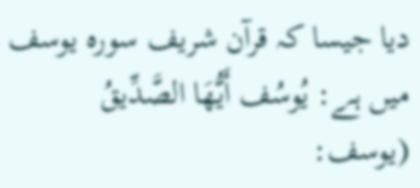دیا جیسا کہ قرآن شریف سورہ یوسف میں ہے: يُوسُف أَيُّهَا الصَّدِّيقُ (یوسف: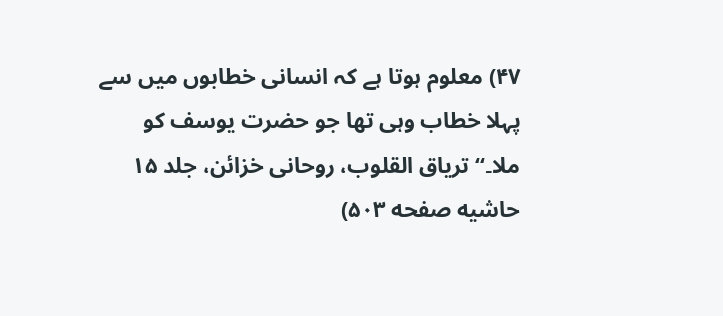۴۷) معلوم ہوتا ہے کہ انسانی خطابوں میں سے پہلا خطاب وہی تھا جو حضرت یوسف کو ملا۔“ تریاق القلوب، روحانی خزائن، جلد ۱۵ حاشیه صفحه ۵۰۳)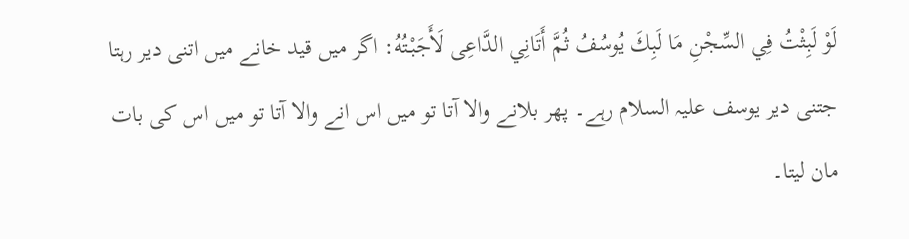لَوْ لَبِثْتُ فِي السِّجْنِ مَا لَبِكَ يُوسُفُ ثُمَّ أَتَانِي الدَّاعِی لَأَجَبْتُهُ: اگر میں قید خانے میں اتنی دیر رہتا جتنی دیر یوسف علیہ السلام رہے۔ پھر بلانے والا آتا تو میں اس انے والا آتا تو میں اس کی بات مان لیتا۔